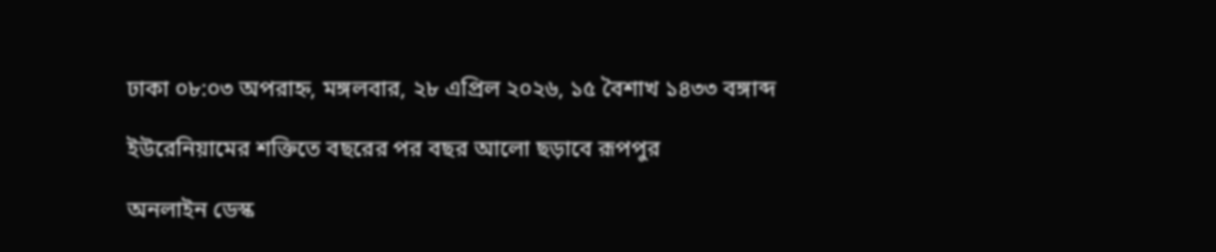ঢাকা ০৮:০৩ অপরাহ্ন, মঙ্গলবার, ২৮ এপ্রিল ২০২৬, ১৫ বৈশাখ ১৪৩৩ বঙ্গাব্দ

ইউরেনিয়ামের শক্তিতে বছরের পর বছর আলো ছড়াবে রূপপুর

অনলাইন ডেস্ক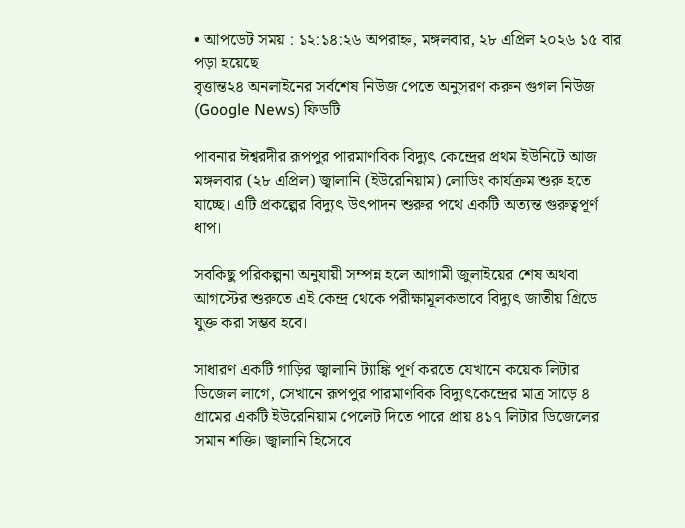• আপডেট সময় : ১২:১৪:২৬ অপরাহ্ন, মঙ্গলবার, ২৮ এপ্রিল ২০২৬ ১৫ বার পড়া হয়েছে
বৃত্তান্ত২৪ অনলাইনের সর্বশেষ নিউজ পেতে অনুসরণ করুন গুগল নিউজ (Google News) ফিডটি

পাবনার ঈশ্বরদীর রূপপুর পারমাণবিক বিদ্যুৎ কেন্দ্রের প্রথম ইউনিটে আজ মঙ্গলবার (২৮ এপ্রিল) জ্বালানি (ইউরেনিয়াম) লোডিং কার্যক্রম শুরু হতে যাচ্ছে। এটি প্রকল্পের বিদ্যুৎ উৎপাদন শুরুর পথে একটি অত্যন্ত গুরুত্বপূর্ণ ধাপ।

সবকিছু পরিকল্পনা অনুযায়ী সম্পন্ন হলে আগামী জুলাইয়ের শেষ অথবা আগস্টের শুরুতে এই কেন্দ্র থেকে পরীক্ষামূলকভাবে বিদ্যুৎ জাতীয় গ্রিডে যুক্ত করা সম্ভব হবে।

সাধারণ একটি গাড়ির জ্বালানি ট্যাঙ্কি পূর্ণ করতে যেখানে কয়েক লিটার ডিজেল লাগে, সেখানে রূপপুর পারমাণবিক বিদ্যুৎকেন্দ্রের মাত্র সাড়ে ৪ গ্রামের একটি ইউরেনিয়াম পেলেট দিতে পারে প্রায় ৪১৭ লিটার ডিজেলের সমান শক্তি। জ্বালানি হিসেবে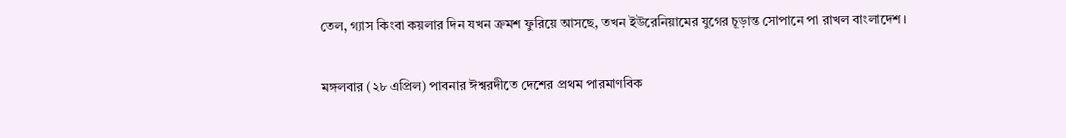তেল, গ্যাস কিংবা কয়লার দিন যখন ক্রমশ ফুরিয়ে আসছে, তখন ইউরেনিয়ামের যুগের চূড়ান্ত সোপানে পা রাখল বাংলাদেশ।

মঙ্গলবার (২৮ এপ্রিল) পাবনার ঈশ্বরদীতে দেশের প্রথম পারমাণবিক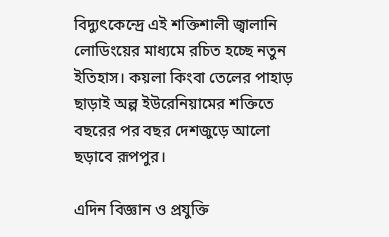বিদ্যুৎকেন্দ্রে এই শক্তিশালী জ্বালানি লোডিংয়ের মাধ্যমে রচিত হচ্ছে নতুন ইতিহাস। কয়লা কিংবা তেলের পাহাড় ছাড়াই অল্প ইউরেনিয়ামের শক্তিতে বছরের পর বছর দেশজুড়ে আলো ছড়াবে রূপপুর।

এদিন বিজ্ঞান ও প্রযুক্তি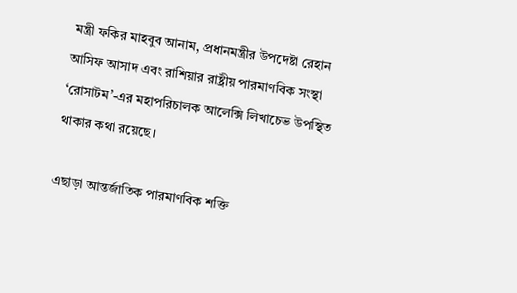মন্ত্রী ফকির মাহবুব আনাম, প্রধানমন্ত্রীর উপদেষ্টা রেহান আসিফ আসাদ এবং রাশিয়ার রাষ্ট্রীয় পারমাণবিক সংস্থা ‘রোসাটম’-এর মহাপরিচালক আলেক্সি লিখাচেভ উপস্থিত থাকার কথা রয়েছে।

এছাড়া আন্তর্জাতিক পারমাণবিক শক্তি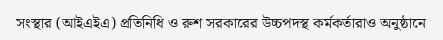সংস্থার (আইএইএ) প্রতিনিধি ও রুশ সরকারের উচ্চপদস্থ কর্মকর্তারাও অনুষ্ঠানে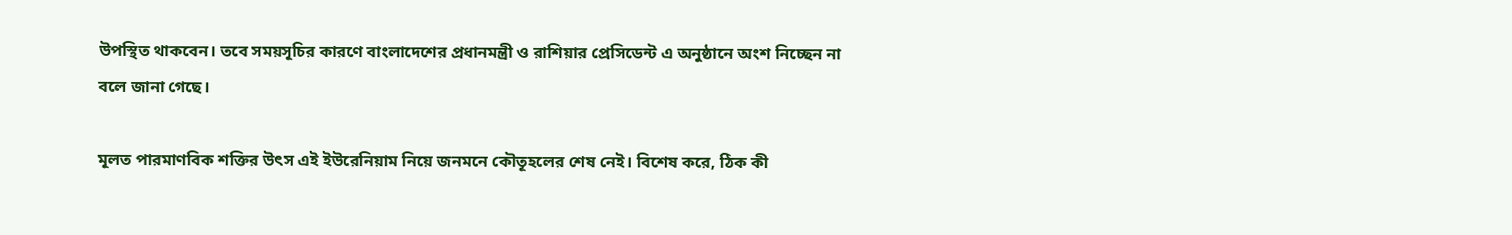উপস্থিত থাকবেন। তবে সময়সূচির কারণে বাংলাদেশের প্রধানমন্ত্রী ও রাশিয়ার প্রেসিডেন্ট এ অনুষ্ঠানে অংশ নিচ্ছেন না বলে জানা গেছে।

মূলত পারমাণবিক শক্তির উৎস এই ইউরেনিয়াম নিয়ে জনমনে কৌতূহলের শেষ নেই। বিশেষ করে, ঠিক কী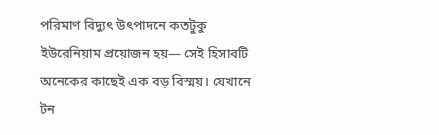পরিমাণ বিদ্যুৎ উৎপাদনে কতটুকু ইউরেনিয়াম প্রয়োজন হয়— সেই হিসাবটি অনেকের কাছেই এক বড় বিস্ময়। যেখানে টন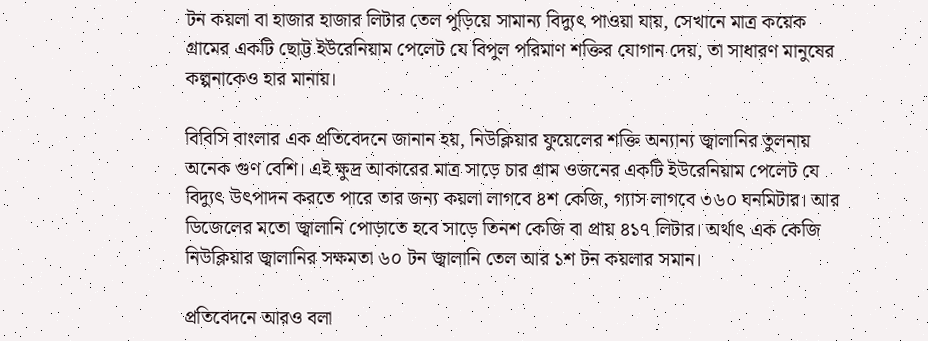টন কয়লা বা হাজার হাজার লিটার তেল পুড়িয়ে সামান্য বিদ্যুৎ পাওয়া যায়, সেখানে মাত্র কয়েক গ্রামের একটি ছোট্ট ইউরেনিয়াম পেলেট যে বিপুল পরিমাণ শক্তির যোগান দেয়, তা সাধারণ মানুষের কল্পনাকেও হার মানায়।

বিবিসি বাংলার এক প্রতিবেদনে জানান হয়, নিউক্লিয়ার ফুয়েলের শক্তি অন্যান্য জ্বালানির তুলনায় অনেক গুণ বেশি। এই ক্ষুদ্র আকারের মাত্র সাড়ে চার গ্রাম ওজনের একটি ইউরেনিয়াম পেলেট যে বিদ্যুৎ উৎপাদন করতে পারে তার জন্য কয়লা লাগবে ৪শ কেজি, গ্যাস লাগবে ৩৬০ ঘনমিটার। আর ডিজেলের মতো জ্বালানি পোড়াতে হবে সাড়ে তিনশ কেজি বা প্রায় ৪১৭ লিটার। অর্থাৎ এক কেজি নিউক্লিয়ার জ্বালানির সক্ষমতা ৬০ টন জ্বালানি তেল আর ১শ টন কয়লার সমান।

প্রতিবেদনে আরও বলা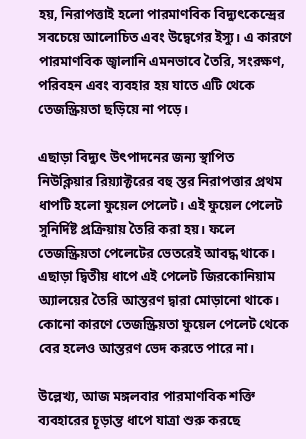হয়, নিরাপত্তাই হলো পারমাণবিক বিদ্যুৎকেন্দ্রের সবচেয়ে আলোচিত এবং উদ্বেগের ইস্যু। এ কারণে পারমাণবিক জ্বালানি এমনভাবে তৈরি, সংরক্ষণ, পরিবহন এবং ব্যবহার হয় যাতে এটি থেকে তেজস্ক্রিয়তা ছড়িয়ে না পড়ে।

এছাড়া বিদ্যুৎ উৎপাদনের জন্য স্থাপিত নিউক্লিয়ার রিয়্যাক্টরের বহু স্তর নিরাপত্তার প্রথম ধাপটি হলো ফুয়েল পেলেট। এই ফুয়েল পেলেট সুনির্দিষ্ট প্রক্রিয়ায় তৈরি করা হয়। ফলে তেজস্ক্রিয়তা পেলেটের ভেতরেই আবদ্ধ থাকে। এছাড়া দ্বিতীয় ধাপে এই পেলেট জিরকোনিয়াম অ্যালয়ের তৈরি আস্তরণ দ্বারা মোড়ানো থাকে। কোনো কারণে তেজস্ক্রিয়তা ফুয়েল পেলেট থেকে বের হলেও আস্তরণ ভেদ করতে পারে না।

উল্লেখ্য, আজ মঙ্গলবার পারমাণবিক শক্তি ব্যবহারের চূড়ান্ত ধাপে যাত্রা শুরু করছে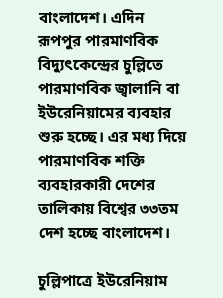বাংলাদেশ। এদিন রূপপুর পারমাণবিক বিদ্যুৎকেন্দ্রের চুল্লিতে পারমাণবিক জ্বালানি বা ইউরেনিয়ামের ব্যবহার শুরু হচ্ছে। এর মধ্য দিয়ে পারমাণবিক শক্তি ব্যবহারকারী দেশের তালিকায় বিশ্বের ৩৩তম দেশ হচ্ছে বাংলাদেশ।

চুল্লিপাত্রে ইউরেনিয়াম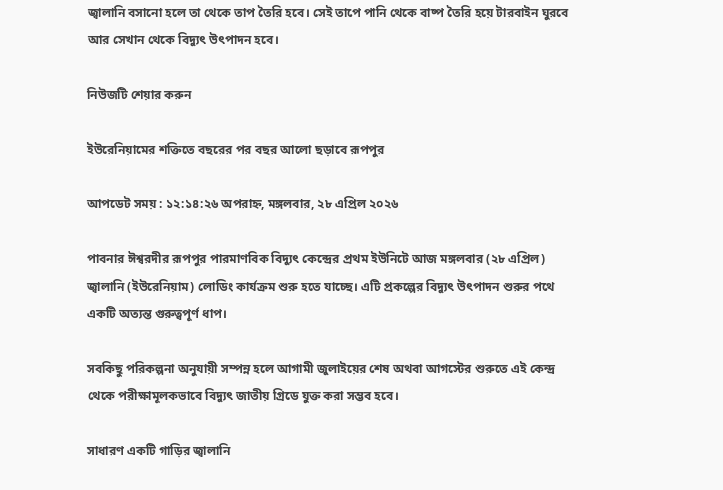জ্বালানি বসানো হলে তা থেকে তাপ তৈরি হবে। সেই তাপে পানি থেকে বাষ্প তৈরি হয়ে টারবাইন ঘুরবে আর সেখান থেকে বিদ্যুৎ উৎপাদন হবে।

নিউজটি শেয়ার করুন

ইউরেনিয়ামের শক্তিতে বছরের পর বছর আলো ছড়াবে রূপপুর

আপডেট সময় : ১২:১৪:২৬ অপরাহ্ন, মঙ্গলবার, ২৮ এপ্রিল ২০২৬

পাবনার ঈশ্বরদীর রূপপুর পারমাণবিক বিদ্যুৎ কেন্দ্রের প্রথম ইউনিটে আজ মঙ্গলবার (২৮ এপ্রিল) জ্বালানি (ইউরেনিয়াম) লোডিং কার্যক্রম শুরু হতে যাচ্ছে। এটি প্রকল্পের বিদ্যুৎ উৎপাদন শুরুর পথে একটি অত্যন্ত গুরুত্বপূর্ণ ধাপ।

সবকিছু পরিকল্পনা অনুযায়ী সম্পন্ন হলে আগামী জুলাইয়ের শেষ অথবা আগস্টের শুরুতে এই কেন্দ্র থেকে পরীক্ষামূলকভাবে বিদ্যুৎ জাতীয় গ্রিডে যুক্ত করা সম্ভব হবে।

সাধারণ একটি গাড়ির জ্বালানি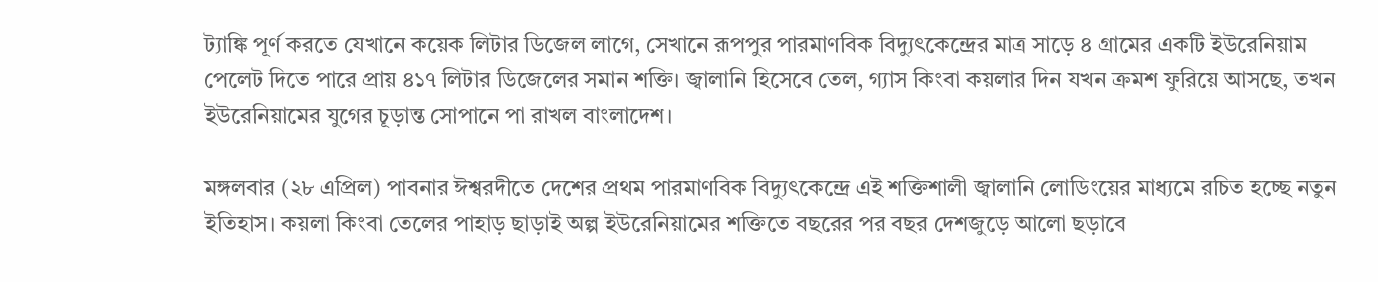ট্যাঙ্কি পূর্ণ করতে যেখানে কয়েক লিটার ডিজেল লাগে, সেখানে রূপপুর পারমাণবিক বিদ্যুৎকেন্দ্রের মাত্র সাড়ে ৪ গ্রামের একটি ইউরেনিয়াম পেলেট দিতে পারে প্রায় ৪১৭ লিটার ডিজেলের সমান শক্তি। জ্বালানি হিসেবে তেল, গ্যাস কিংবা কয়লার দিন যখন ক্রমশ ফুরিয়ে আসছে, তখন ইউরেনিয়ামের যুগের চূড়ান্ত সোপানে পা রাখল বাংলাদেশ।

মঙ্গলবার (২৮ এপ্রিল) পাবনার ঈশ্বরদীতে দেশের প্রথম পারমাণবিক বিদ্যুৎকেন্দ্রে এই শক্তিশালী জ্বালানি লোডিংয়ের মাধ্যমে রচিত হচ্ছে নতুন ইতিহাস। কয়লা কিংবা তেলের পাহাড় ছাড়াই অল্প ইউরেনিয়ামের শক্তিতে বছরের পর বছর দেশজুড়ে আলো ছড়াবে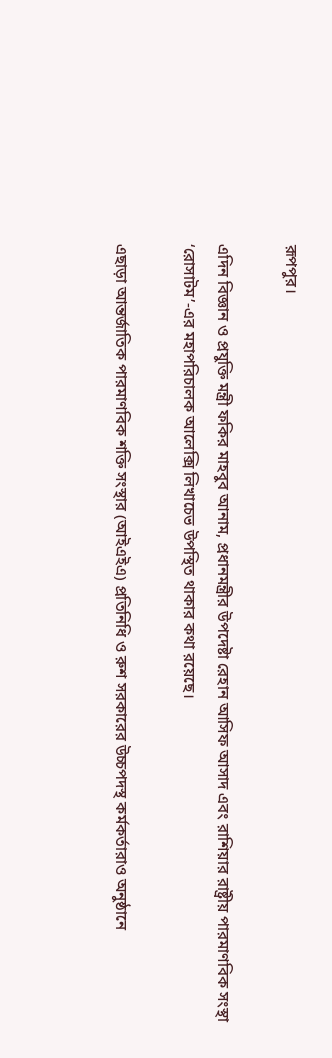রূপপুর।

এদিন বিজ্ঞান ও প্রযুক্তি মন্ত্রী ফকির মাহবুব আনাম, প্রধানমন্ত্রীর উপদেষ্টা রেহান আসিফ আসাদ এবং রাশিয়ার রাষ্ট্রীয় পারমাণবিক সংস্থা ‘রোসাটম’-এর মহাপরিচালক আলেক্সি লিখাচেভ উপস্থিত থাকার কথা রয়েছে।

এছাড়া আন্তর্জাতিক পারমাণবিক শক্তি সংস্থার (আইএইএ) প্রতিনিধি ও রুশ সরকারের উচ্চপদস্থ কর্মকর্তারাও অনুষ্ঠানে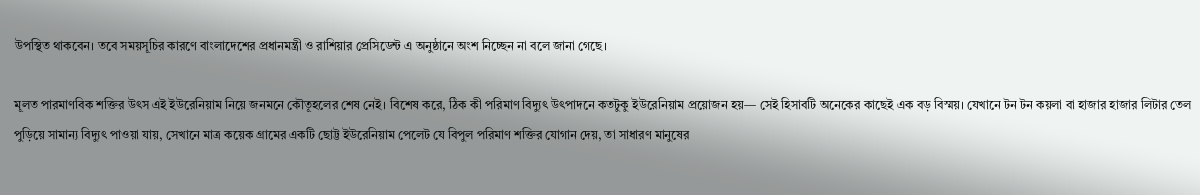উপস্থিত থাকবেন। তবে সময়সূচির কারণে বাংলাদেশের প্রধানমন্ত্রী ও রাশিয়ার প্রেসিডেন্ট এ অনুষ্ঠানে অংশ নিচ্ছেন না বলে জানা গেছে।

মূলত পারমাণবিক শক্তির উৎস এই ইউরেনিয়াম নিয়ে জনমনে কৌতূহলের শেষ নেই। বিশেষ করে, ঠিক কী পরিমাণ বিদ্যুৎ উৎপাদনে কতটুকু ইউরেনিয়াম প্রয়োজন হয়— সেই হিসাবটি অনেকের কাছেই এক বড় বিস্ময়। যেখানে টন টন কয়লা বা হাজার হাজার লিটার তেল পুড়িয়ে সামান্য বিদ্যুৎ পাওয়া যায়, সেখানে মাত্র কয়েক গ্রামের একটি ছোট্ট ইউরেনিয়াম পেলেট যে বিপুল পরিমাণ শক্তির যোগান দেয়, তা সাধারণ মানুষের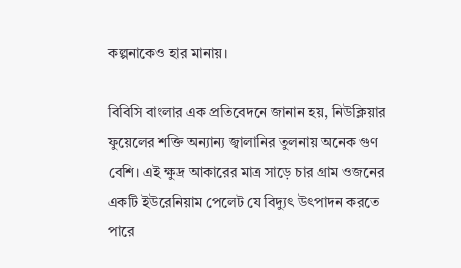কল্পনাকেও হার মানায়।

বিবিসি বাংলার এক প্রতিবেদনে জানান হয়, নিউক্লিয়ার ফুয়েলের শক্তি অন্যান্য জ্বালানির তুলনায় অনেক গুণ বেশি। এই ক্ষুদ্র আকারের মাত্র সাড়ে চার গ্রাম ওজনের একটি ইউরেনিয়াম পেলেট যে বিদ্যুৎ উৎপাদন করতে পারে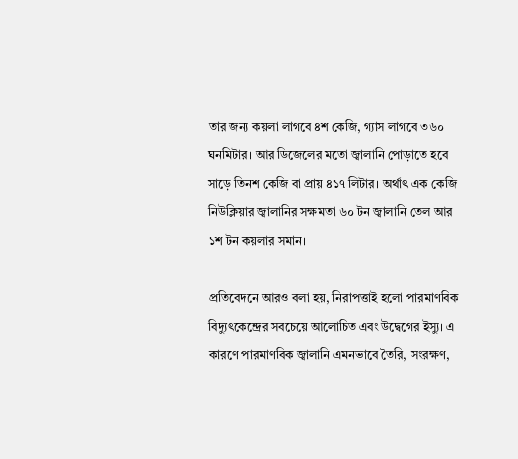তার জন্য কয়লা লাগবে ৪শ কেজি, গ্যাস লাগবে ৩৬০ ঘনমিটার। আর ডিজেলের মতো জ্বালানি পোড়াতে হবে সাড়ে তিনশ কেজি বা প্রায় ৪১৭ লিটার। অর্থাৎ এক কেজি নিউক্লিয়ার জ্বালানির সক্ষমতা ৬০ টন জ্বালানি তেল আর ১শ টন কয়লার সমান।

প্রতিবেদনে আরও বলা হয়, নিরাপত্তাই হলো পারমাণবিক বিদ্যুৎকেন্দ্রের সবচেয়ে আলোচিত এবং উদ্বেগের ইস্যু। এ কারণে পারমাণবিক জ্বালানি এমনভাবে তৈরি, সংরক্ষণ,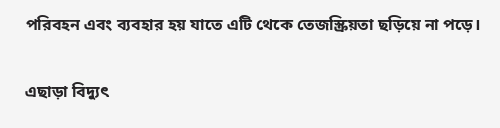পরিবহন এবং ব্যবহার হয় যাতে এটি থেকে তেজস্ক্রিয়তা ছড়িয়ে না পড়ে।

এছাড়া বিদ্যুৎ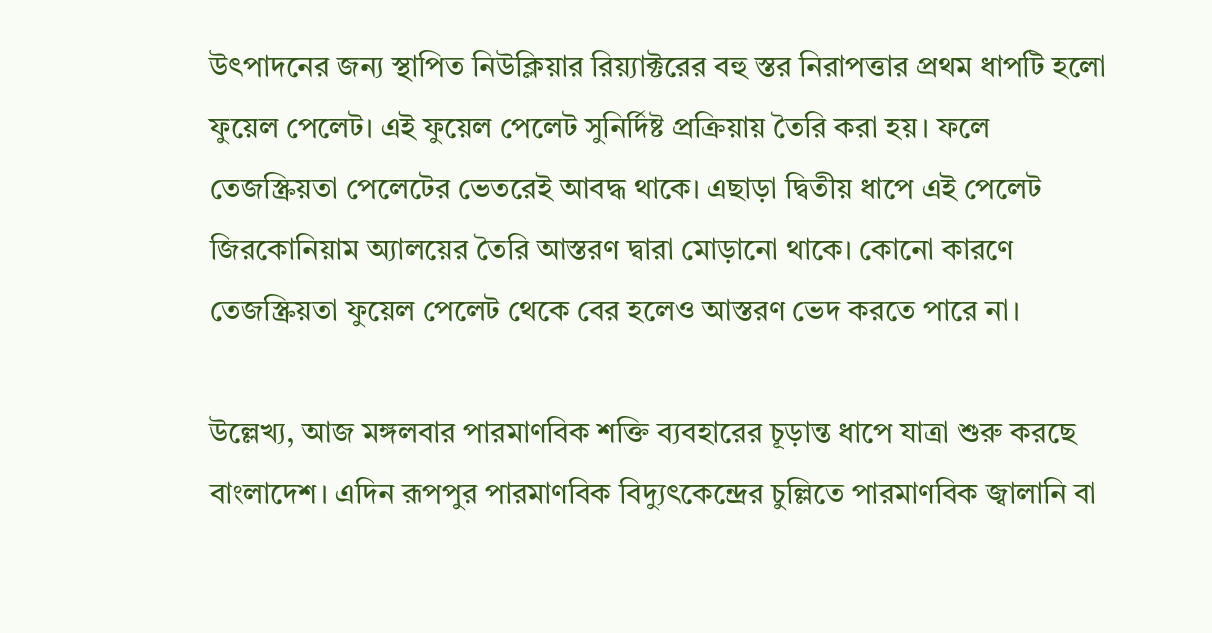উৎপাদনের জন্য স্থাপিত নিউক্লিয়ার রিয়্যাক্টরের বহু স্তর নিরাপত্তার প্রথম ধাপটি হলো ফুয়েল পেলেট। এই ফুয়েল পেলেট সুনির্দিষ্ট প্রক্রিয়ায় তৈরি করা হয়। ফলে তেজস্ক্রিয়তা পেলেটের ভেতরেই আবদ্ধ থাকে। এছাড়া দ্বিতীয় ধাপে এই পেলেট জিরকোনিয়াম অ্যালয়ের তৈরি আস্তরণ দ্বারা মোড়ানো থাকে। কোনো কারণে তেজস্ক্রিয়তা ফুয়েল পেলেট থেকে বের হলেও আস্তরণ ভেদ করতে পারে না।

উল্লেখ্য, আজ মঙ্গলবার পারমাণবিক শক্তি ব্যবহারের চূড়ান্ত ধাপে যাত্রা শুরু করছে বাংলাদেশ। এদিন রূপপুর পারমাণবিক বিদ্যুৎকেন্দ্রের চুল্লিতে পারমাণবিক জ্বালানি বা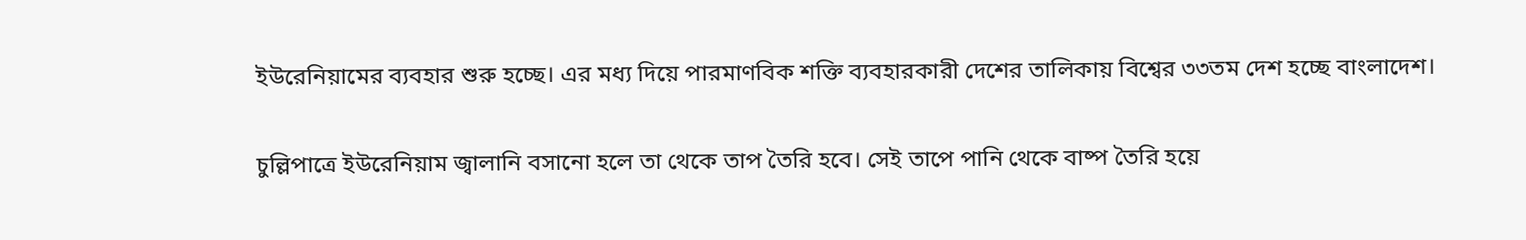ইউরেনিয়ামের ব্যবহার শুরু হচ্ছে। এর মধ্য দিয়ে পারমাণবিক শক্তি ব্যবহারকারী দেশের তালিকায় বিশ্বের ৩৩তম দেশ হচ্ছে বাংলাদেশ।

চুল্লিপাত্রে ইউরেনিয়াম জ্বালানি বসানো হলে তা থেকে তাপ তৈরি হবে। সেই তাপে পানি থেকে বাষ্প তৈরি হয়ে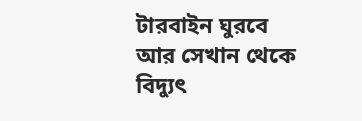টারবাইন ঘুরবে আর সেখান থেকে বিদ্যুৎ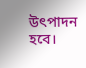উৎপাদন হবে।